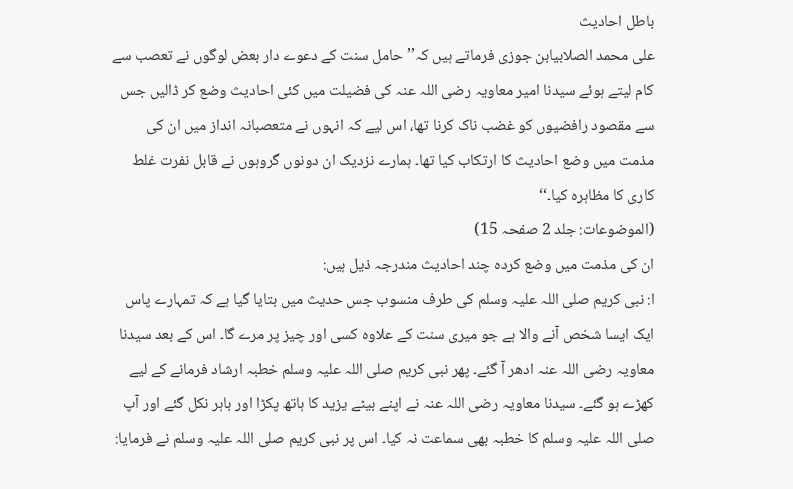باطل احادیث
علی محمد الصلابیابن جوزی فرماتے ہیں کہ’’ حامل سنت کے دعوے دار بعض لوگوں نے تعصب سے کام لیتے ہوئے سیدنا امیر معاویہ رضی اللہ عنہ کی فضیلت میں کئی احادیث وضع کر ڈالیں جس سے مقصود رافضیوں کو غضب ناک کرنا تھا، اس لیے کہ انہوں نے متعصبانہ انداز میں ان کی مذمت میں وضع احادیث کا ارتکاب کیا تھا۔ ہمارے نزدیک ان دونوں گروہوں نے قابل نفرت غلط کاری کا مظاہرہ کیا۔‘‘
(الموضوعات: جلد 2 صفحہ 15)
ان کی مذمت میں وضع کردہ چند احادیث مندرجہ ذیل ہیں:
ا: نبی کریم صلی اللہ علیہ وسلم کی طرف منسوب جس حدیث میں بتایا گیا ہے کہ تمہارے پاس ایک ایسا شخص آنے والا ہے جو میری سنت کے علاوہ کسی اور چیز پر مرے گا۔ اس کے بعد سیدنا معاویہ رضی اللہ عنہ ادھر آ گئے۔ پھر نبی کریم صلی اللہ علیہ وسلم خطبہ ارشاد فرمانے کے لیے کھڑے ہو گئے۔ سیدنا معاویہ رضی اللہ عنہ نے اپنے بیٹے یزید کا ہاتھ پکڑا اور باہر نکل گئے اور آپ صلی اللہ علیہ وسلم کا خطبہ بھی سماعت نہ کیا۔ اس پر نبی کریم صلی اللہ علیہ وسلم نے فرمایا: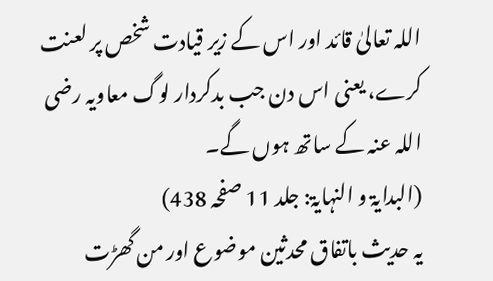اللہ تعالیٰ قائد اور اس کے زیر قیادت شخص پر لعنت کرے، یعنی اس دن جب بدکردار لوگ معاویہ رضی اللہ عنہ کے ساتھ ہوں گے۔
(البدایۃ و النہایۃ: جلد 11 صفحہ 438)
یہ حدیث باتفاق محدثین موضوع اور من گھڑت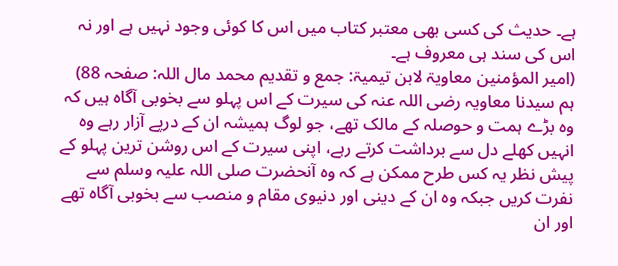ہے۔ حدیث کی کسی بھی معتبر کتاب میں اس کا کوئی وجود نہیں ہے اور نہ اس کی سند ہی معروف ہے۔
(امیر المؤمنین معاویۃ لابن تیمیۃ: جمع و تقدیم محمد مال اللہ: صفحہ 88)
ہم سیدنا معاویہ رضی اللہ عنہ کی سیرت کے اس پہلو سے بخوبی آگاہ ہیں کہ وہ بڑے ہمت و حوصلہ کے مالک تھے، جو لوگ ہمیشہ ان کے درپے آزار رہے وہ انہیں کھلے دل سے برداشت کرتے رہے، اپنی سیرت کے اس روشن ترین پہلو کے پیش نظر یہ کس طرح ممکن ہے کہ وہ آنحضرت صلی اللہ علیہ وسلم سے نفرت کریں جبکہ وہ ان کے دینی اور دنیوی مقام و منصب سے بخوبی آگاہ تھے اور ان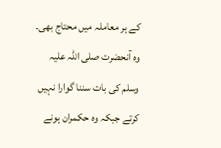کے ہر معاملہ میں محتاج بھی۔
وہ آنحضرت صلی اللہ علیہ وسلم کی بات سننا گوارا نہیں کرتے جبکہ وہ حکمران ہونے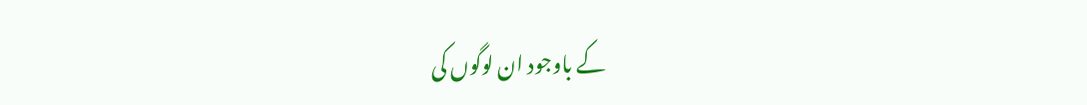کے باوجود ان لوگوں کی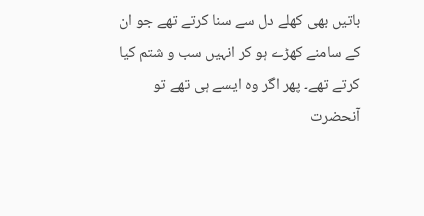باتیں بھی کھلے دل سے سنا کرتے تھے جو ان کے سامنے کھڑے ہو کر انہیں سب و شتم کیا کرتے تھے۔ پھر اگر وہ ایسے ہی تھے تو آنحضرت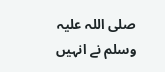صلی اللہ علیہ وسلم نے انہیں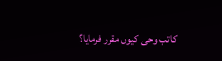کاتب وحی کیوں مقرر فرمایا؟